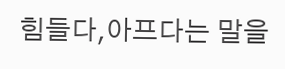힘들다,아프다는 말을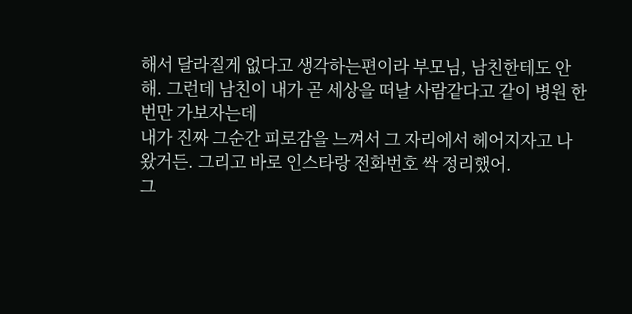해서 달라질게 없다고 생각하는편이라 부모님, 남친한테도 안해. 그런데 남친이 내가 곧 세상을 떠날 사람같다고 같이 병원 한번만 가보자는데
내가 진짜 그순간 피로감을 느껴서 그 자리에서 헤어지자고 나왔거든. 그리고 바로 인스타랑 전화번호 싹 정리했어.
그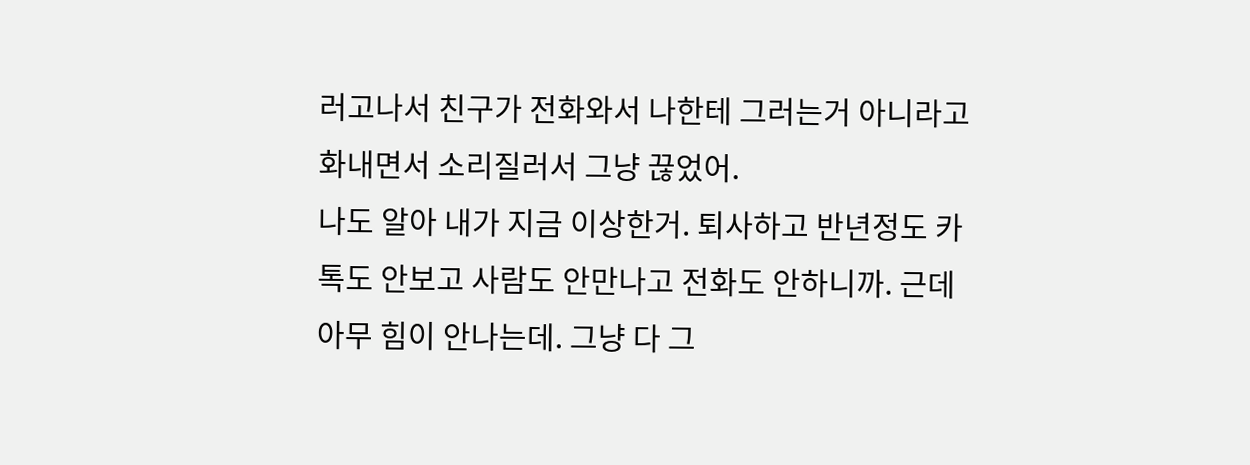러고나서 친구가 전화와서 나한테 그러는거 아니라고 화내면서 소리질러서 그냥 끊었어.
나도 알아 내가 지금 이상한거. 퇴사하고 반년정도 카톡도 안보고 사람도 안만나고 전화도 안하니까. 근데 아무 힘이 안나는데. 그냥 다 그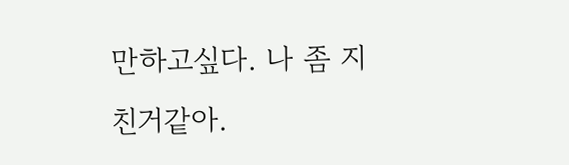만하고싶다. 나 좀 지친거같아.